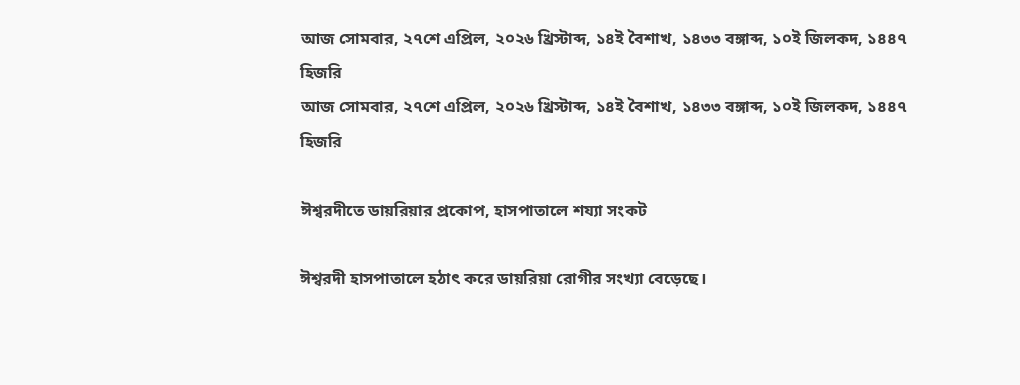আজ সোমবার, ২৭শে এপ্রিল, ২০২৬ খ্রিস্টাব্দ, ১৪ই বৈশাখ, ১৪৩৩ বঙ্গাব্দ, ১০ই জিলকদ, ১৪৪৭ হিজরি
আজ সোমবার, ২৭শে এপ্রিল, ২০২৬ খ্রিস্টাব্দ, ১৪ই বৈশাখ, ১৪৩৩ বঙ্গাব্দ, ১০ই জিলকদ, ১৪৪৭ হিজরি

ঈশ্বরদীতে ডায়রিয়ার প্রকোপ, হাসপাতালে শয্যা সংকট

ঈশ্বরদী হাসপাতালে হঠাৎ করে ডায়রিয়া রোগীর সংখ্যা বেড়েছে।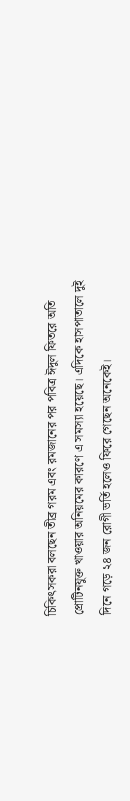চিকিৎসকরা বলছেন তীব্র গরম এবং রমজানের পর পবিত্র ঈদুল ফিতরে অতি প্রোটিনযুক্ত খাওয়ার অনিয়মের কারণে এ সমস্যা হয়েছে। এদিকে হাসপাতালে দুই দিনে গড়ে ২৪ জন রোগী ভর্তি হলেও ফিরে গেছেন অনেকেই।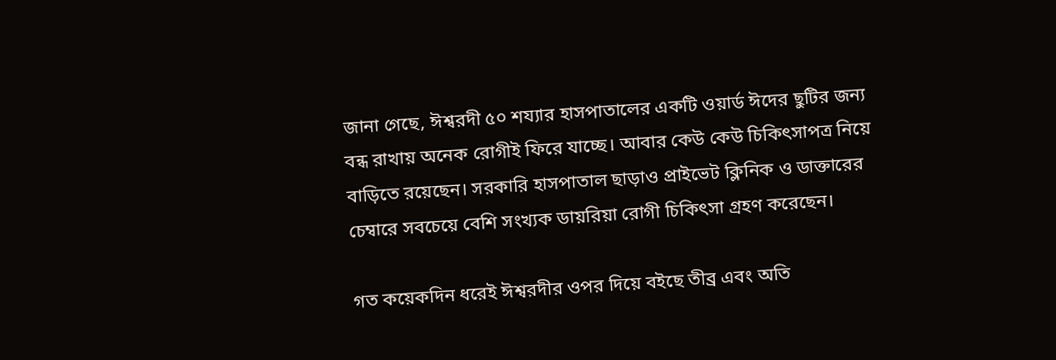জানা গেছে, ঈশ্বরদী ৫০ শয্যার হাসপাতালের একটি ওয়ার্ড ঈদের ছুটির জন্য বন্ধ রাখায় অনেক রোগীই ফিরে যাচ্ছে। আবার কেউ কেউ চিকিৎসাপত্র নিয়ে বাড়িতে রয়েছেন। সরকারি হাসপাতাল ছাড়াও প্রাইভেট ক্লিনিক ও ডাক্তারের চেম্বারে সবচেয়ে বেশি সংখ্যক ডায়রিয়া রোগী চিকিৎসা গ্রহণ করেছেন।

গত কয়েকদিন ধরেই ঈশ্বরদীর ওপর দিয়ে বইছে তীব্র এবং অতি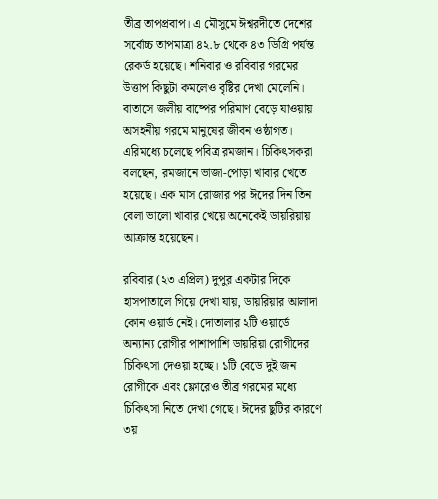তীব্র তাপপ্রবাপ। এ মৌসুমে ঈশ্বরদীতে দেশের সর্বোচ্চ তাপমাত্রা ৪২.৮ থেকে ৪৩ ডিগ্রি পর্যন্ত রেকর্ড হয়েছে। শনিবার ও রবিবার গরমের উত্তাপ কিছুটা কমলেও বৃষ্টির দেখা মেলেনি। বাতাসে জলীয় বাষ্পের পরিমাণ বেড়ে যাওয়ায় অসহনীয় গরমে মানুষের জীবন ওষ্ঠাগত। এরিমধ্যে চলেছে পবিত্র রমজান। চিকিৎসকরা বলছেন, রমজানে ভাজা-পোড়া খাবার খেতে হয়েছে। এক মাস রোজার পর ঈদের দিন তিন বেলা ভালো খাবার খেয়ে অনেকেই ডায়রিয়ায় আক্রান্ত হয়েছেন।

রবিবার (২৩ এপ্রিল) দুপুর একটার দিকে হাসপাতালে গিয়ে দেখা যায়, ডায়রিয়ার আলাদা কোন ওয়ার্ড নেই। দোতালার ২টি ওয়ার্ডে অন্যান্য রোগীর পাশাপাশি ডায়রিয়া রোগীদের চিকিৎসা দেওয়া হচ্ছে। ১টি বেডে দুই জন রোগীকে এবং ফ্লোরেও তীব্র গরমের মধ্যে চিকিৎসা নিতে দেখা গেছে। ঈদের ছুটির কারণে ৩য়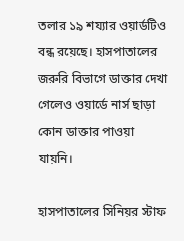তলার ১৯ শয্যার ওয়ার্ডটিও বন্ধ রয়েছে। হাসপাতালের জরুরি বিভাগে ডাক্তার দেখা গেলেও ওয়ার্ডে নার্স ছাড়া কোন ডাক্তার পাওয়া যায়নি।

হাসপাতালের সিনিয়র স্টাফ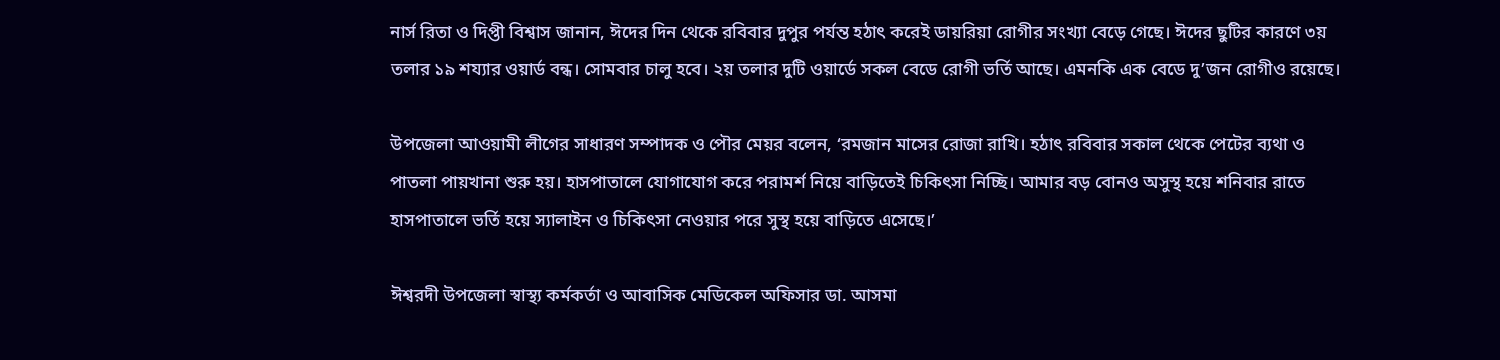নার্স রিতা ও দিপ্তী বিশ্বাস জানান, ঈদের দিন থেকে রবিবার দুপুর পর্যন্ত হঠাৎ করেই ডায়রিয়া রোগীর সংখ্যা বেড়ে গেছে। ঈদের ছুটির কারণে ৩য় তলার ১৯ শয্যার ওয়ার্ড বন্ধ। সোমবার চালু হবে। ২য় তলার দুটি ওয়ার্ডে সকল বেডে রোগী ভর্তি আছে। এমনকি এক বেডে দু’জন রোগীও রয়েছে।

উপজেলা আওয়ামী লীগের সাধারণ সম্পাদক ও পৌর মেয়র বলেন, ‘রমজান মাসের রোজা রাখি। হঠাৎ রবিবার সকাল থেকে পেটের ব্যথা ও পাতলা পায়খানা শুরু হয়। হাসপাতালে যোগাযোগ করে পরামর্শ নিয়ে বাড়িতেই চিকিৎসা নিচ্ছি। আমার বড় বোনও অসুস্থ হয়ে শনিবার রাতে হাসপাতালে ভর্তি হয়ে স্যালাইন ও চিকিৎসা নেওয়ার পরে সুস্থ হয়ে বাড়িতে এসেছে।’

ঈশ্বরদী উপজেলা স্বাস্থ্য কর্মকর্তা ও আবাসিক মেডিকেল অফিসার ডা. আসমা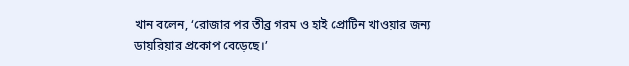খান বলেন, ‘রোজার পর তীব্র গরম ও হাই প্রোটিন খাওয়ার জন্য ডায়রিয়ার প্রকোপ বেড়েছে।’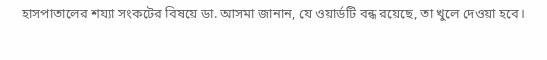হাসপাতালের শয্যা সংকটের বিষয়ে ডা. আসমা জানান, যে ওয়ার্ডটি বন্ধ রয়েছে, তা খুলে দেওয়া হবে।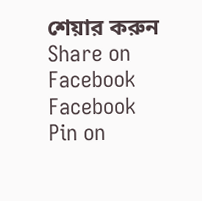শেয়ার করুন
Share on Facebook
Facebook
Pin on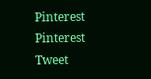Pinterest
Pinterest
Tweet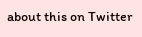about this on Twitter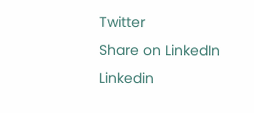Twitter
Share on LinkedIn
Linkedin